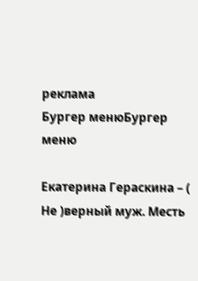реклама
Бургер менюБургер меню

Екатерина Гераскина – ( Не )верный муж. Месть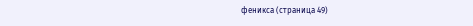феникса (страница 49)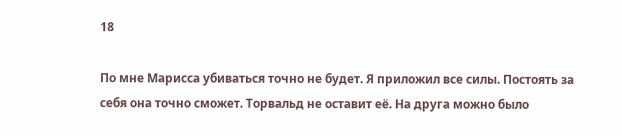18

По мне Марисса убиваться точно не будет. Я приложил все силы. Постоять за себя она точно сможет. Торвальд не оставит её. На друга можно было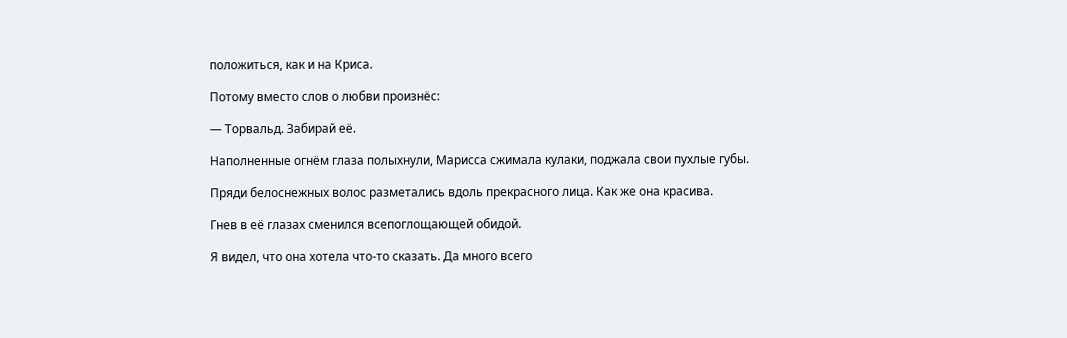положиться, как и на Криса.

Потому вместо слов о любви произнёс:

— Торвальд. Забирай её.

Наполненные огнём глаза полыхнули, Марисса сжимала кулаки, поджала свои пухлые губы.

Пряди белоснежных волос разметались вдоль прекрасного лица. Как же она красива.

Гнев в её глазах сменился всепоглощающей обидой.

Я видел, что она хотела что-то сказать. Да много всего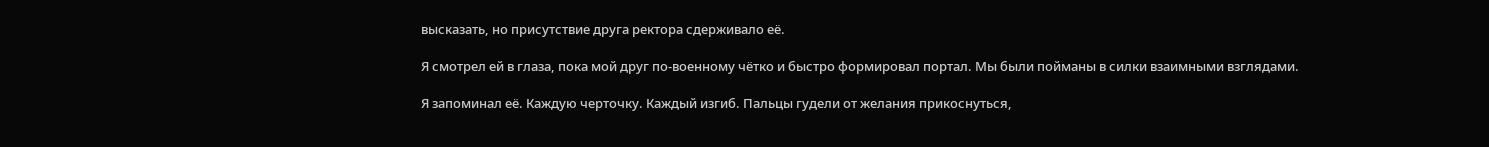высказать, но присутствие друга ректора сдерживало её.

Я смотрел ей в глаза, пока мой друг по-военному чётко и быстро формировал портал. Мы были пойманы в силки взаимными взглядами.

Я запоминал её. Каждую черточку. Каждый изгиб. Пальцы гудели от желания прикоснуться,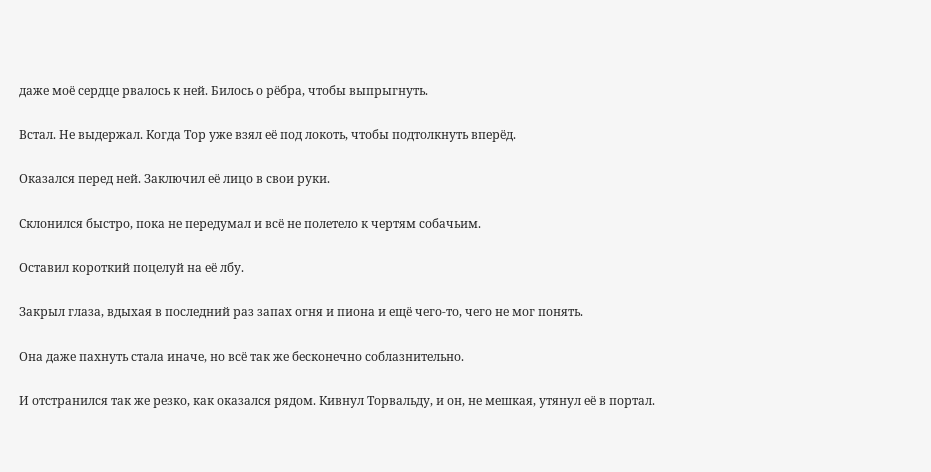даже моё сердце рвалось к ней. Билось о рёбра, чтобы выпрыгнуть.

Встал. Не выдержал. Когда Тор уже взял её под локоть, чтобы подтолкнуть вперёд.

Оказался перед ней. Заключил её лицо в свои руки.

Склонился быстро, пока не передумал и всё не полетело к чертям собачьим.

Оставил короткий поцелуй на её лбу.

Закрыл глаза, вдыхая в последний раз запах огня и пиона и ещё чего-то, чего не мог понять.

Она даже пахнуть стала иначе, но всё так же бесконечно соблазнительно.

И отстранился так же резко, как оказался рядом. Кивнул Торвальду, и он, не мешкая, утянул её в портал.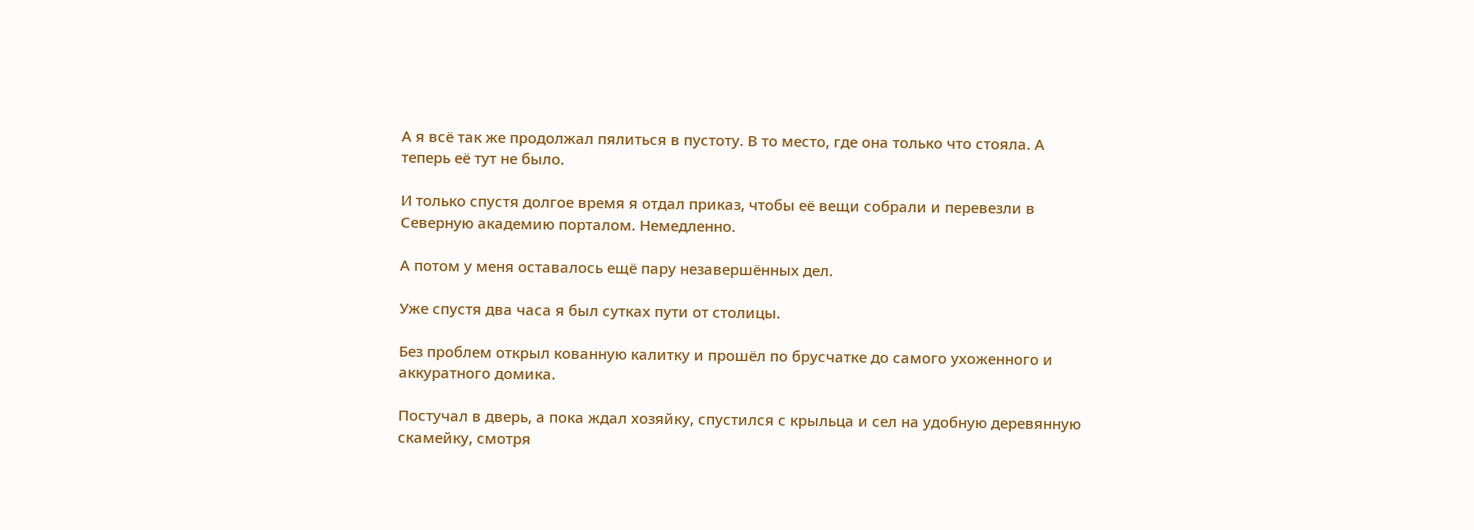А я всё так же продолжал пялиться в пустоту. В то место, где она только что стояла. А теперь её тут не было.

И только спустя долгое время я отдал приказ, чтобы её вещи собрали и перевезли в Северную академию порталом. Немедленно.

А потом у меня оставалось ещё пару незавершённых дел.

Уже спустя два часа я был сутках пути от столицы.

Без проблем открыл кованную калитку и прошёл по брусчатке до самого ухоженного и аккуратного домика.

Постучал в дверь, а пока ждал хозяйку, спустился с крыльца и сел на удобную деревянную скамейку, смотря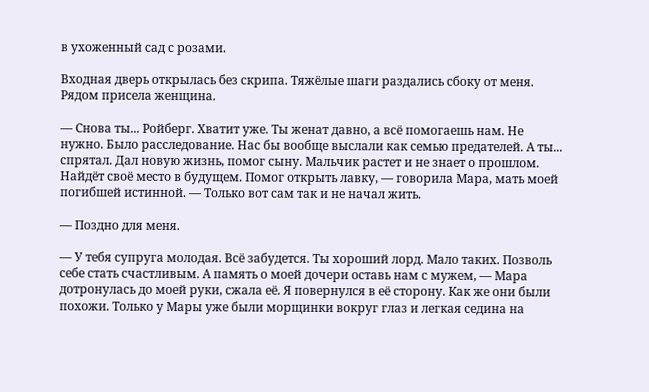в ухоженный сад с розами.

Входная дверь открылась без скрипа. Тяжёлые шаги раздались сбоку от меня. Рядом присела женщина.

— Снова ты... Ройберг. Хватит уже. Ты женат давно, а всё помогаешь нам. Не нужно. Было расследование. Нас бы вообще выслали как семью предателей. А ты... спрятал. Дал новую жизнь, помог сыну. Мальчик растет и не знает о прошлом. Найдёт своё место в будущем. Помог открыть лавку, — говорила Мара, мать моей погибшей истинной. — Только вот сам так и не начал жить.

— Поздно для меня.

— У тебя супруга молодая. Всё забудется. Ты хороший лорд. Мало таких. Позволь себе стать счастливым. А память о моей дочери оставь нам с мужем, — Мара дотронулась до моей руки, сжала её. Я повернулся в её сторону. Как же они были похожи. Только у Мары уже были морщинки вокруг глаз и легкая седина на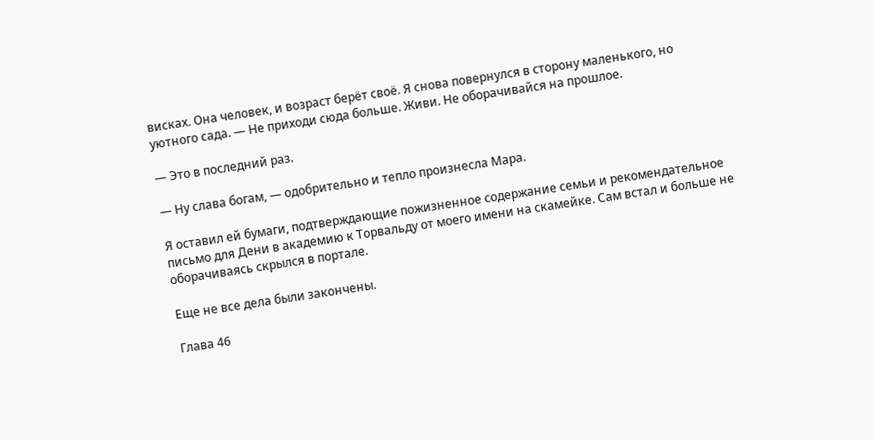висках. Она человек, и возраст берёт своё. Я снова повернулся в сторону маленького, но уютного сада. — Не приходи сюда больше. Живи. Не оборачивайся на прошлое.

— Это в последний раз.

— Ну слава богам, — одобрительно и тепло произнесла Мара.

Я оставил ей бумаги, подтверждающие пожизненное содержание семьи и рекомендательное письмо для Дени в академию к Торвальду от моего имени на скамейке. Сам встал и больше не оборачиваясь скрылся в портале.

Еще не все дела были закончены.

Глава 46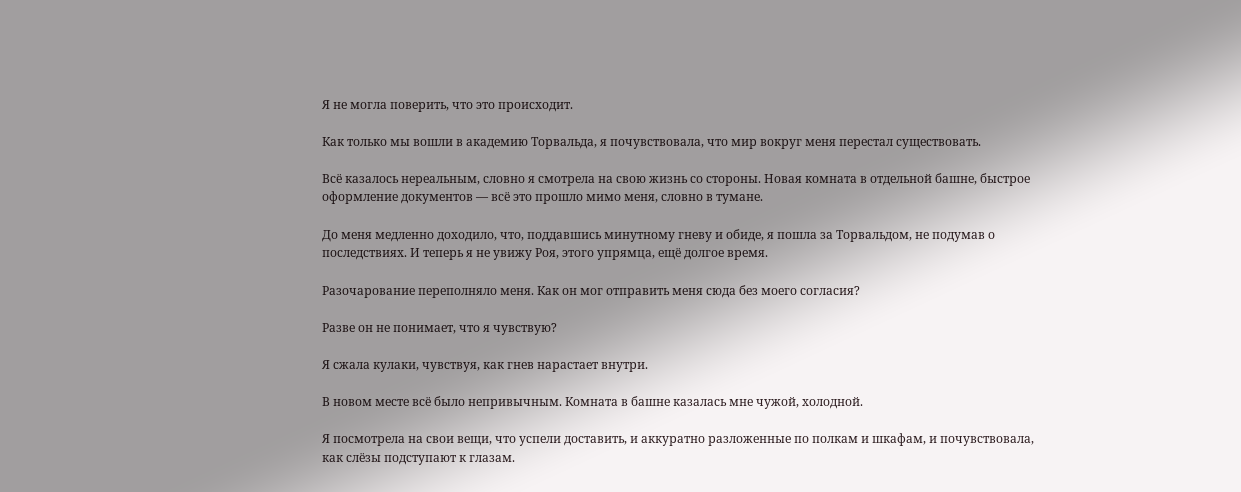Я не могла поверить, что это происходит.

Как только мы вошли в академию Торвальда, я почувствовала, что мир вокруг меня перестал существовать.

Всё казалось нереальным, словно я смотрела на свою жизнь со стороны. Новая комната в отдельной башне, быстрое оформление документов — всё это прошло мимо меня, словно в тумане.

До меня медленно доходило, что, поддавшись минутному гневу и обиде, я пошла за Торвальдом, не подумав о последствиях. И теперь я не увижу Роя, этого упрямца, ещё долгое время.

Разочарование переполняло меня. Как он мог отправить меня сюда без моего согласия?

Разве он не понимает, что я чувствую?

Я сжала кулаки, чувствуя, как гнев нарастает внутри.

В новом месте всё было непривычным. Комната в башне казалась мне чужой, холодной.

Я посмотрела на свои вещи, что успели доставить, и аккуратно разложенные по полкам и шкафам, и почувствовала, как слёзы подступают к глазам.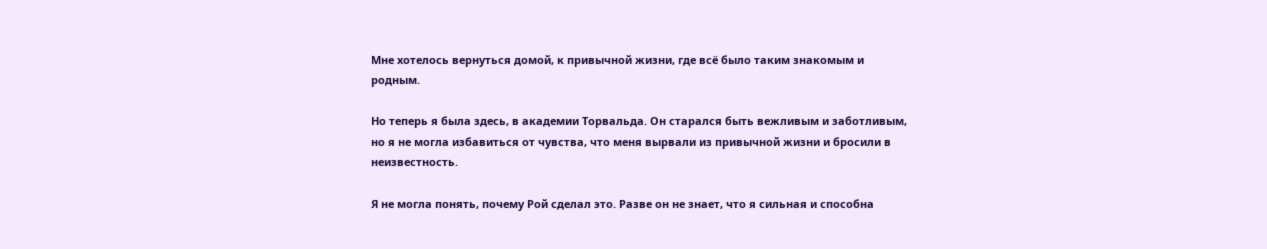Мне хотелось вернуться домой, к привычной жизни, где всё было таким знакомым и родным.

Но теперь я была здесь, в академии Торвальда. Он старался быть вежливым и заботливым, но я не могла избавиться от чувства, что меня вырвали из привычной жизни и бросили в неизвестность.

Я не могла понять, почему Рой сделал это. Разве он не знает, что я сильная и способна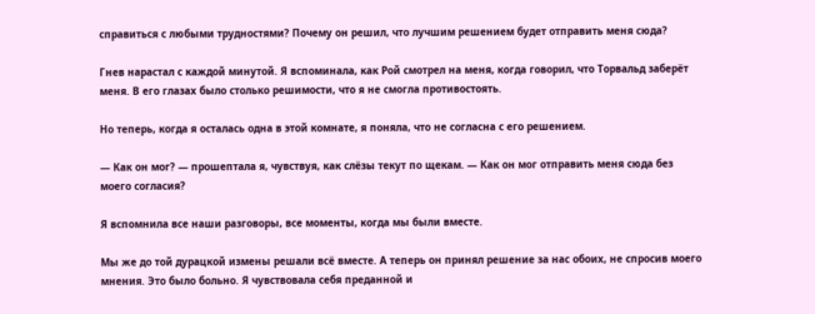справиться с любыми трудностями? Почему он решил, что лучшим решением будет отправить меня сюда?

Гнев нарастал с каждой минутой. Я вспоминала, как Рой смотрел на меня, когда говорил, что Торвальд заберёт меня. В его глазах было столько решимости, что я не смогла противостоять.

Но теперь, когда я осталась одна в этой комнате, я поняла, что не согласна с его решением.

— Как он мог? — прошептала я, чувствуя, как слёзы текут по щекам. — Как он мог отправить меня сюда без моего согласия?

Я вспомнила все наши разговоры, все моменты, когда мы были вместе.

Мы же до той дурацкой измены решали всё вместе. А теперь он принял решение за нас обоих, не спросив моего мнения. Это было больно. Я чувствовала себя преданной и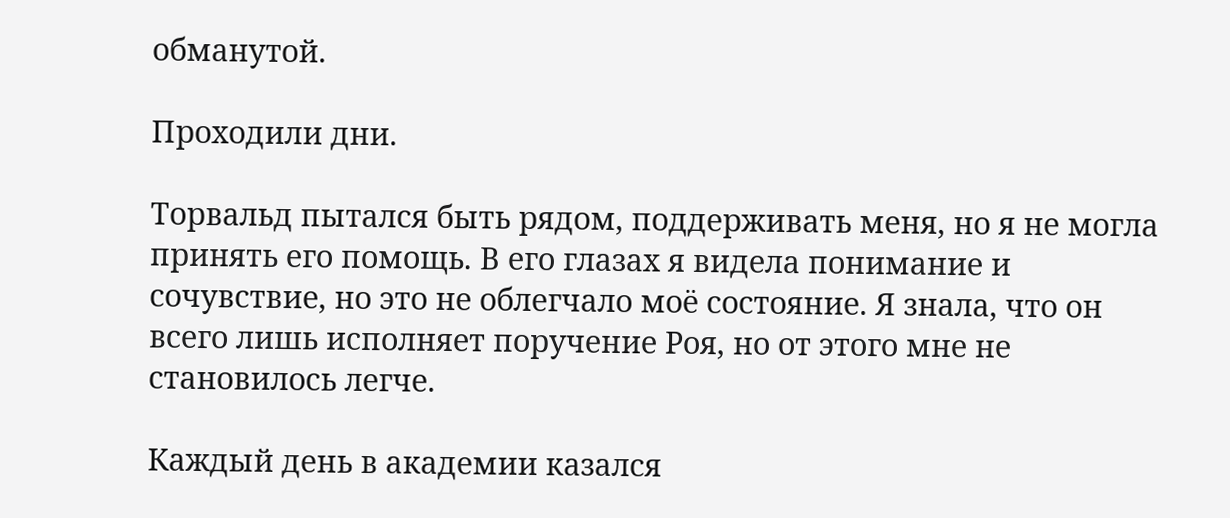обманутой.

Проходили дни.

Торвальд пытался быть рядом, поддерживать меня, но я не могла принять его помощь. В его глазах я видела понимание и сочувствие, но это не облегчало моё состояние. Я знала, что он всего лишь исполняет поручение Роя, но от этого мне не становилось легче.

Каждый день в академии казался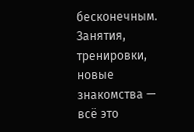бесконечным. Занятия, тренировки, новые знакомства — всё это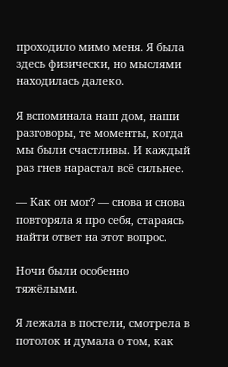проходило мимо меня. Я была здесь физически, но мыслями находилась далеко.

Я вспоминала наш дом, наши разговоры, те моменты, когда мы были счастливы. И каждый раз гнев нарастал всё сильнее.

— Как он мог? — снова и снова повторяла я про себя, стараясь найти ответ на этот вопрос.

Ночи были особенно тяжёлыми.

Я лежала в постели, смотрела в потолок и думала о том, как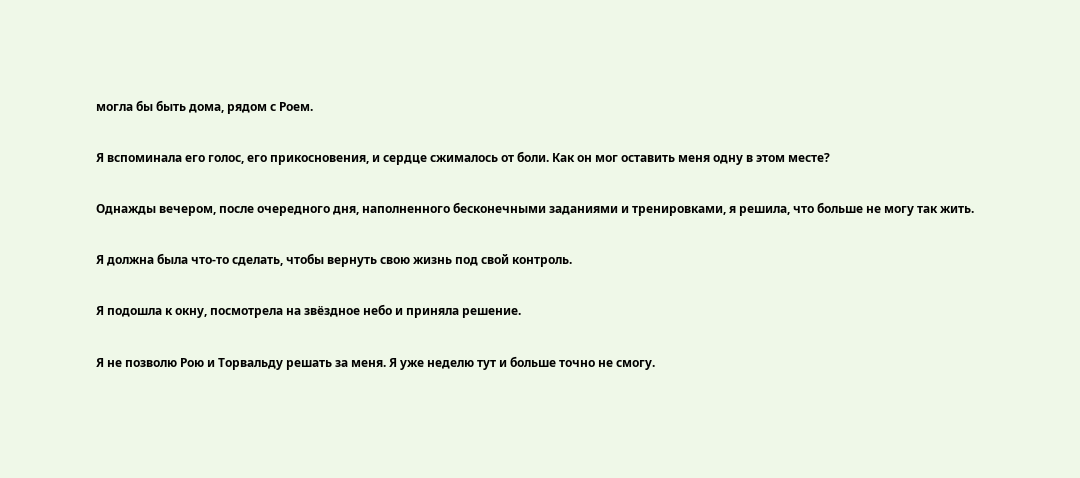могла бы быть дома, рядом с Роем.

Я вспоминала его голос, его прикосновения, и сердце сжималось от боли. Как он мог оставить меня одну в этом месте?

Однажды вечером, после очередного дня, наполненного бесконечными заданиями и тренировками, я решила, что больше не могу так жить.

Я должна была что-то сделать, чтобы вернуть свою жизнь под свой контроль.

Я подошла к окну, посмотрела на звёздное небо и приняла решение.

Я не позволю Рою и Торвальду решать за меня. Я уже неделю тут и больше точно не смогу.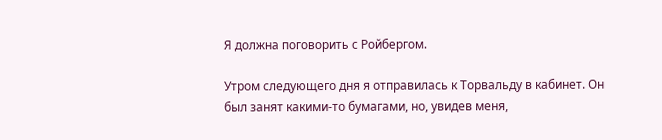Я должна поговорить с Ройбергом.

Утром следующего дня я отправилась к Торвальду в кабинет. Он был занят какими-то бумагами, но, увидев меня,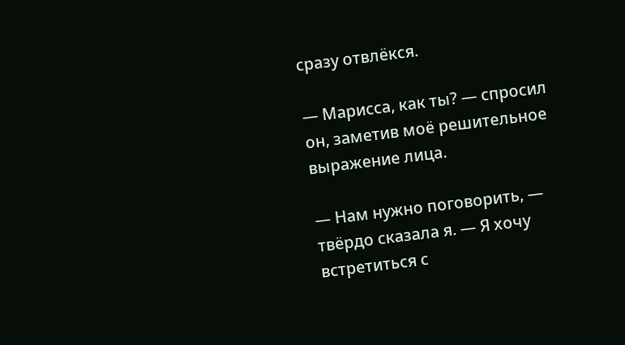сразу отвлёкся.

— Марисса, как ты? — спросил он, заметив моё решительное выражение лица.

— Нам нужно поговорить, — твёрдо сказала я. — Я хочу встретиться с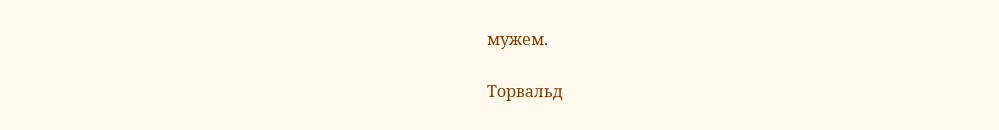мужем.

Торвальд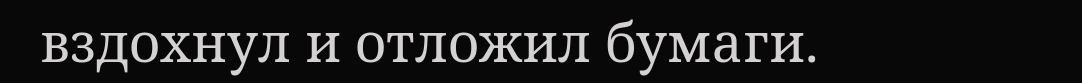вздохнул и отложил бумаги.